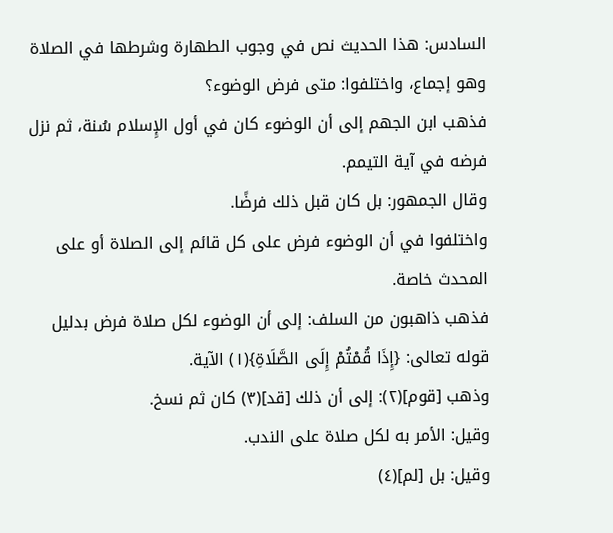السادس: هذا الحديث نص في وجوب الطهارة وشرطها في الصلاة وهو إجماع، واختلفوا: متى فرض الوضوء؟
فذهب ابن الجهم إلى أن الوضوء كان في أول الإِسلام سُنة، ثم نزل فرضه في آية التيمم.
وقال الجمهور: بل كان قبل ذلك فرضًا.
واختلفوا في أن الوضوء فرض على كل قائم إلى الصلاة أو على المحدث خاصة.
فذهب ذاهبون من السلف: إلى أن الوضوء لكل صلاة فرض بدليل قوله تعالى: {إِذَا قُمْتُمْ إِلَى الصَّلَاةِ}(١) الآية.
وذهب [قوم](٢): إلى أن ذلك [قد](٣) كان ثم نسخ.
وقيل: الأمر به لكل صلاة على الندب.
وقيل: بل [لم](٤)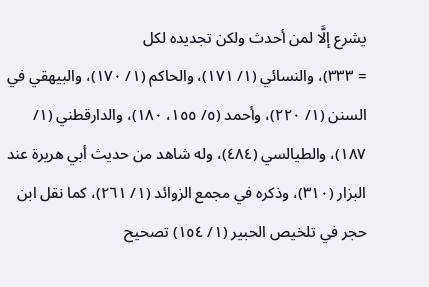يشرع إلَّا لمن أحدث ولكن تجديده لكل
= ٣٣٣)، والنسائي (١/ ١٧١)، والحاكم (١/ ١٧٠)، والبيهقي في السنن (١/ ٢٢٠)، وأحمد (٥/ ١٥٥، ١٨٠)، والدارقطني (١/ ١٨٧)، والطيالسي (٤٨٤)، وله شاهد من حديث أبي هريرة عند البزار (٣١٠)، وذكره في مجمع الزوائد (١/ ٢٦١)، كما نقل ابن حجر في تلخيص الحبير (١/ ١٥٤) تصحيح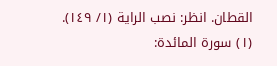القطان. انظر: نصب الراية (١/ ١٤٩). (١) سورة المائدة: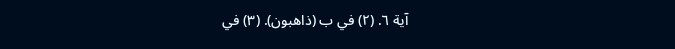آية ٦. (٢) في ب (ذاهبون). (٣) في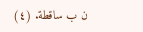ن ب ساقطة. (٤)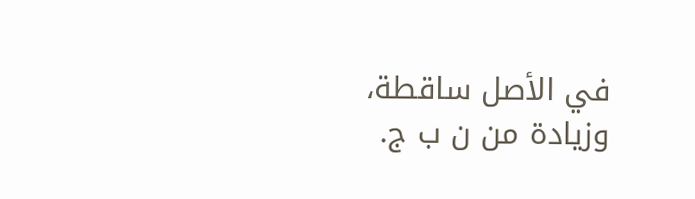في الأصل ساقطة، وزيادة من ن ب ج.